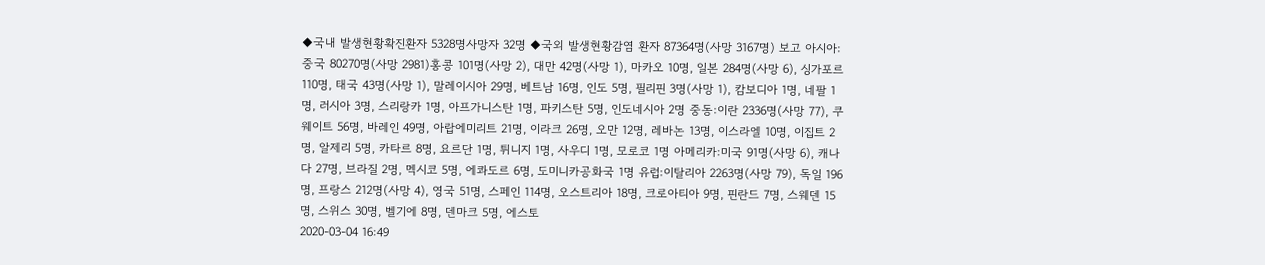◆국내 발생현황확진환자 5328명사망자 32명 ◆국외 발생현황감염 환자 87364명(사망 3167명) 보고 아시아:중국 80270명(사망 2981)홍콩 101명(사망 2), 대만 42명(사망 1), 마카오 10명, 일본 284명(사망 6), 싱가포르 110명, 태국 43명(사망 1), 말레이시아 29명, 베트남 16명, 인도 5명, 필리핀 3명(사망 1), 캄보디아 1명, 네팔 1명, 러시아 3명, 스리랑카 1명, 아프가니스탄 1명, 파키스탄 5명, 인도네시아 2명 중동:이란 2336명(사망 77), 쿠웨이트 56명, 바레인 49명, 아랍에미리트 21명, 이라크 26명, 오만 12명, 레바논 13명, 이스라엘 10명, 이집트 2명, 알제리 5명, 카타르 8명, 요르단 1명, 튀니지 1명, 사우디 1명, 모로코 1명 아메리카:미국 91명(사망 6), 캐나다 27명, 브라질 2명, 멕시코 5명, 에콰도르 6명, 도미니카공화국 1명 유럽:이탈리아 2263명(사망 79), 독일 196명, 프랑스 212명(사망 4), 영국 51명, 스페인 114명, 오스트리아 18명, 크로아티아 9명, 핀란드 7명, 스웨덴 15명, 스위스 30명, 벨기에 8명, 덴마크 5명, 에스토
2020-03-04 16:49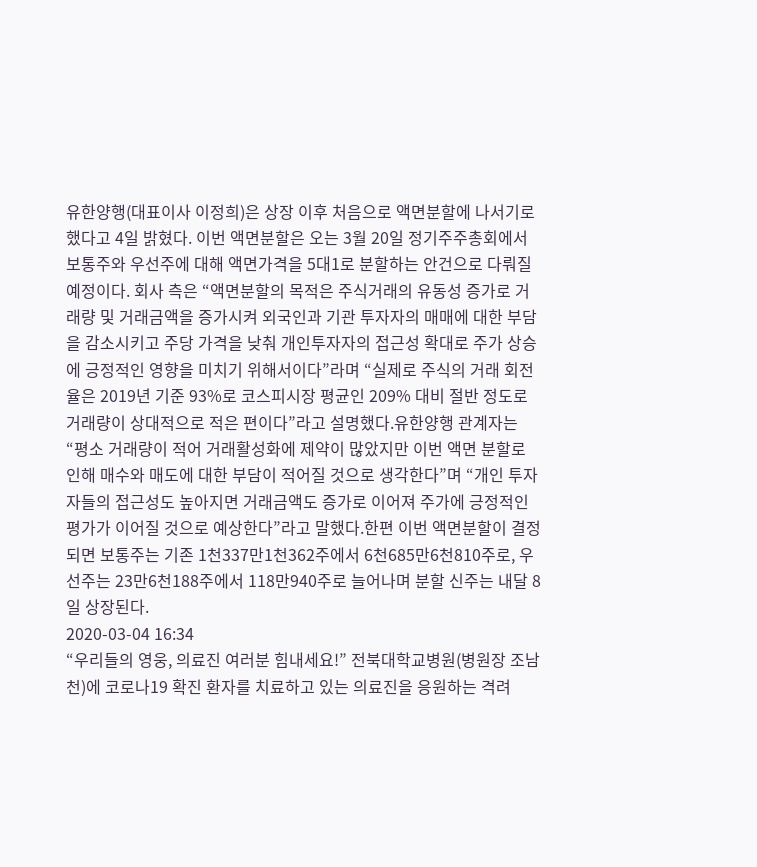유한양행(대표이사 이정희)은 상장 이후 처음으로 액면분할에 나서기로 했다고 4일 밝혔다. 이번 액면분할은 오는 3월 20일 정기주주총회에서 보통주와 우선주에 대해 액면가격을 5대1로 분할하는 안건으로 다뤄질 예정이다. 회사 측은 “액면분할의 목적은 주식거래의 유동성 증가로 거래량 및 거래금액을 증가시켜 외국인과 기관 투자자의 매매에 대한 부담을 감소시키고 주당 가격을 낮춰 개인투자자의 접근성 확대로 주가 상승에 긍정적인 영향을 미치기 위해서이다”라며 “실제로 주식의 거래 회전율은 2019년 기준 93%로 코스피시장 평균인 209% 대비 절반 정도로 거래량이 상대적으로 적은 편이다”라고 설명했다.유한양행 관계자는 “평소 거래량이 적어 거래활성화에 제약이 많았지만 이번 액면 분할로 인해 매수와 매도에 대한 부담이 적어질 것으로 생각한다”며 “개인 투자자들의 접근성도 높아지면 거래금액도 증가로 이어져 주가에 긍정적인 평가가 이어질 것으로 예상한다”라고 말했다.한편 이번 액면분할이 결정되면 보통주는 기존 1천337만1천362주에서 6천685만6천810주로, 우선주는 23만6천188주에서 118만940주로 늘어나며 분할 신주는 내달 8일 상장된다.
2020-03-04 16:34
“우리들의 영웅, 의료진 여러분 힘내세요!” 전북대학교병원(병원장 조남천)에 코로나19 확진 환자를 치료하고 있는 의료진을 응원하는 격려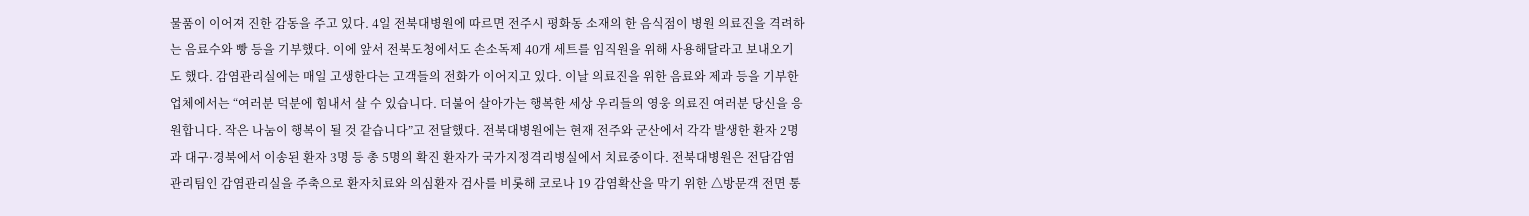물품이 이어져 진한 감동을 주고 있다. 4일 전북대병원에 따르면 전주시 평화동 소재의 한 음식점이 병원 의료진을 격려하는 음료수와 빵 등을 기부했다. 이에 앞서 전북도청에서도 손소독제 40개 세트를 임직원을 위해 사용해달라고 보내오기도 했다. 감염관리실에는 매일 고생한다는 고객들의 전화가 이어지고 있다. 이날 의료진을 위한 음료와 제과 등을 기부한 업체에서는 “여러분 덕분에 힘내서 살 수 있습니다. 더불어 살아가는 행복한 세상 우리들의 영웅 의료진 여러분 당신을 응원합니다. 작은 나눔이 행복이 될 것 같습니다”고 전달했다. 전북대병원에는 현재 전주와 군산에서 각각 발생한 환자 2명과 대구·경북에서 이송된 환자 3명 등 총 5명의 확진 환자가 국가지정격리병실에서 치료중이다. 전북대병원은 전담감염관리팀인 감염관리실을 주축으로 환자치료와 의심환자 검사를 비롯해 코로나 19 감염확산을 막기 위한 △방문객 전면 통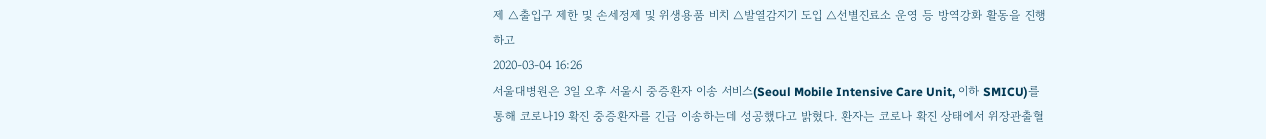제 △출입구 제한 및 손세정제 및 위생용품 비치 △발열감지기 도입 △선별진료소 운영 등 방역강화 활동을 진행하고
2020-03-04 16:26
서울대병원은 3일 오후 서울시 중증환자 이송 서비스(Seoul Mobile Intensive Care Unit, 이하 SMICU)를 통해 코로나19 확진 중증환자를 긴급 이송하는데 성공했다고 밝혔다. 환자는 코로나 확진 상태에서 위장관출혈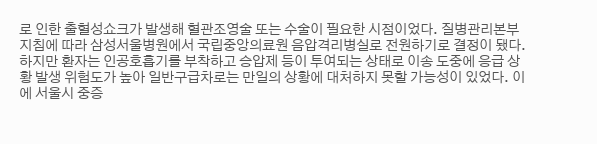로 인한 출혈성쇼크가 발생해 혈관조영술 또는 수술이 필요한 시점이었다. 질병관리본부 지침에 따라 삼성서울병원에서 국립중앙의료원 음압격리병실로 전원하기로 결정이 됐다. 하지만 환자는 인공호흡기를 부착하고 승압제 등이 투여되는 상태로 이송 도중에 응급 상황 발생 위험도가 높아 일반구급차로는 만일의 상황에 대처하지 못할 가능성이 있었다. 이에 서울시 중증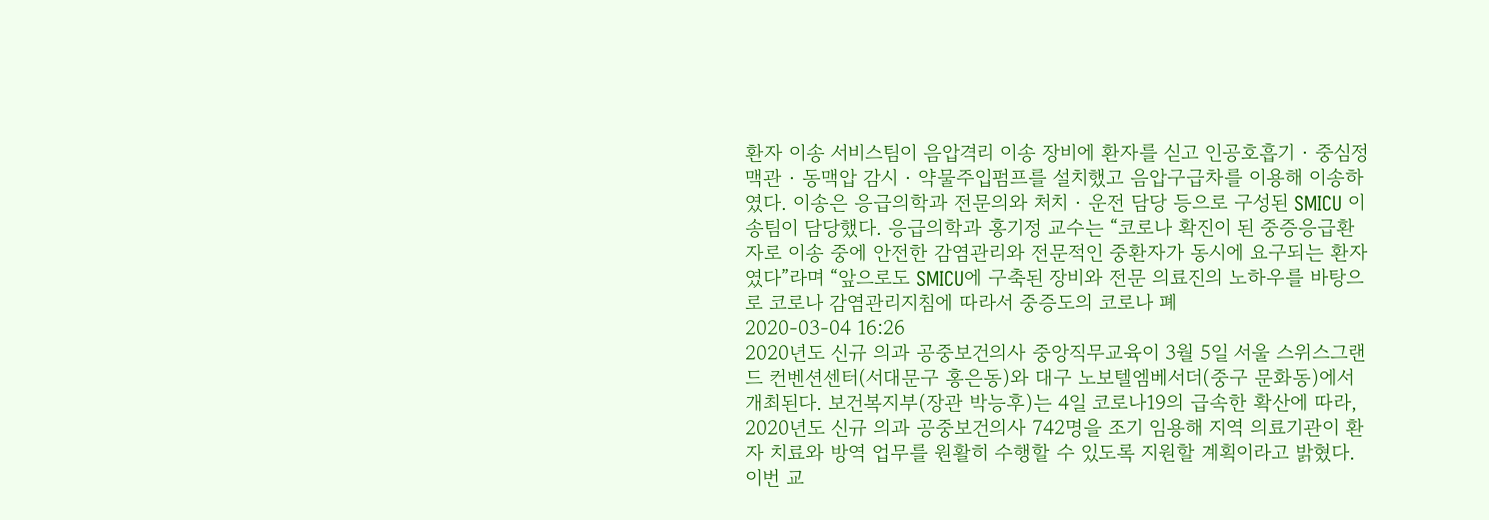환자 이송 서비스팀이 음압격리 이송 장비에 환자를 싣고 인공호흡기‧중심정맥관‧동맥압 감시‧약물주입펌프를 설치했고 음압구급차를 이용해 이송하였다. 이송은 응급의학과 전문의와 처치‧운전 담당 등으로 구성된 SMICU 이송팀이 담당했다. 응급의학과 홍기정 교수는 “코로나 확진이 된 중증응급환자로 이송 중에 안전한 감염관리와 전문적인 중환자가 동시에 요구되는 환자였다”라며 “앞으로도 SMICU에 구축된 장비와 전문 의료진의 노하우를 바탕으로 코로나 감염관리지침에 따라서 중증도의 코로나 폐
2020-03-04 16:26
2020년도 신규 의과 공중보건의사 중앙직무교육이 3월 5일 서울 스위스그랜드 컨벤션센터(서대문구 홍은동)와 대구 노보텔엠베서더(중구 문화동)에서 개최된다. 보건복지부(장관 박능후)는 4일 코로나19의 급속한 확산에 따라, 2020년도 신규 의과 공중보건의사 742명을 조기 임용해 지역 의료기관이 환자 치료와 방역 업무를 원활히 수행할 수 있도록 지원할 계획이라고 밝혔다. 이번 교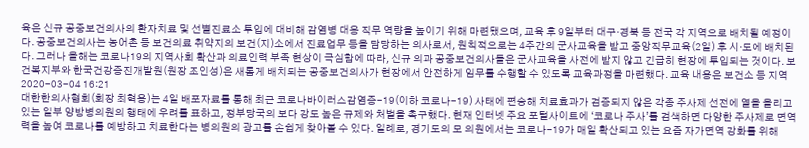육은 신규 공중보건의사의 환자치료 및 선별진료소 투입에 대비해 감염병 대응 직무 역량을 높이기 위해 마련됐으며, 교육 후 9일부터 대구·경북 등 전국 각 지역으로 배치될 예정이다. 공중보건의사는 농어촌 등 보건의료 취약지의 보건(지)소에서 진료업무 등을 담당하는 의사로서, 원칙적으로는 4주간의 군사교육을 받고 중앙직무교육(2일) 후 시·도에 배치된다. 그러나 올해는 코로나19의 지역사회 확산과 의료인력 부족 현상이 극심함에 따라, 신규 의과 공중보건의사들은 군사교육을 사전에 받지 않고 긴급히 현장에 투입되는 것이다. 보건복지부와 한국건강증진개발원(원장 조인성)은 새롭게 배치되는 공중보건의사가 현장에서 안전하게 임무를 수행할 수 있도록 교육과정을 마련했다. 교육 내용은 보건소 등 지역
2020-03-04 16:21
대한한의사협회(회장 최혁용)는 4일 배포자료를 통해 최근 코로나바이러스감염증-19(이하 코로나-19) 사태에 편승해 치료효과가 검증되지 않은 각종 주사제 선전에 열을 올리고 있는 일부 양방병의원의 행태에 우려를 표하고, 정부당국의 보다 강도 높은 규제와 처벌을 촉구했다. 현재 인터넷 주요 포털사이트에 ‘코로나 주사’를 검색하면 다양한 주사제로 면역력을 높여 코로나를 예방하고 치료한다는 병의원의 광고를 손쉽게 찾아볼 수 있다. 일례로, 경기도의 모 의원에서는 코로나-19가 매일 확산되고 있는 요즘 자가면역 강화를 위해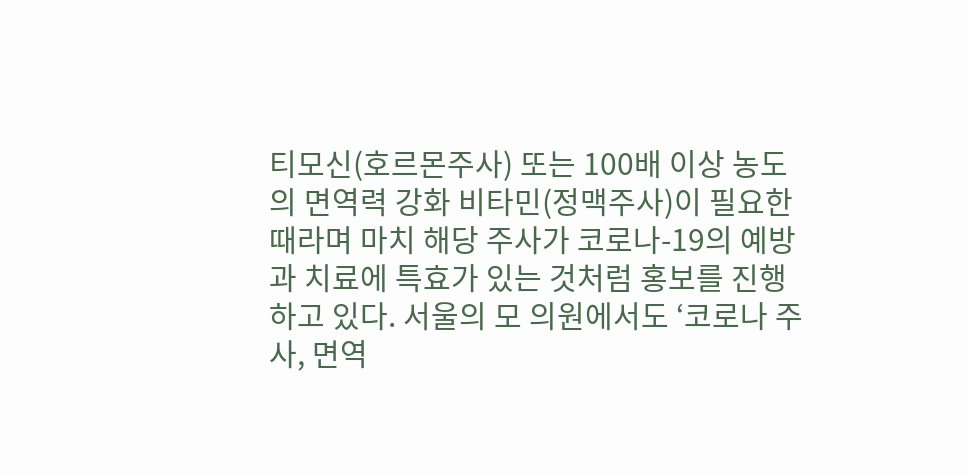티모신(호르몬주사) 또는 100배 이상 농도의 면역력 강화 비타민(정맥주사)이 필요한 때라며 마치 해당 주사가 코로나-19의 예방과 치료에 특효가 있는 것처럼 홍보를 진행하고 있다. 서울의 모 의원에서도 ‘코로나 주사, 면역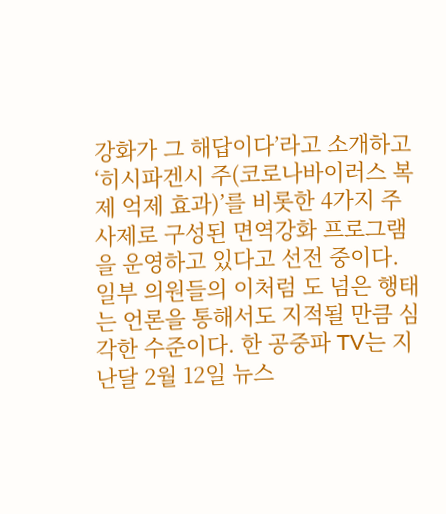강화가 그 해답이다’라고 소개하고 ‘히시파겐시 주(코로나바이러스 복제 억제 효과)’를 비롯한 4가지 주사제로 구성된 면역강화 프로그램을 운영하고 있다고 선전 중이다. 일부 의원들의 이처럼 도 넘은 행태는 언론을 통해서도 지적될 만큼 심각한 수준이다. 한 공중파 TV는 지난달 2월 12일 뉴스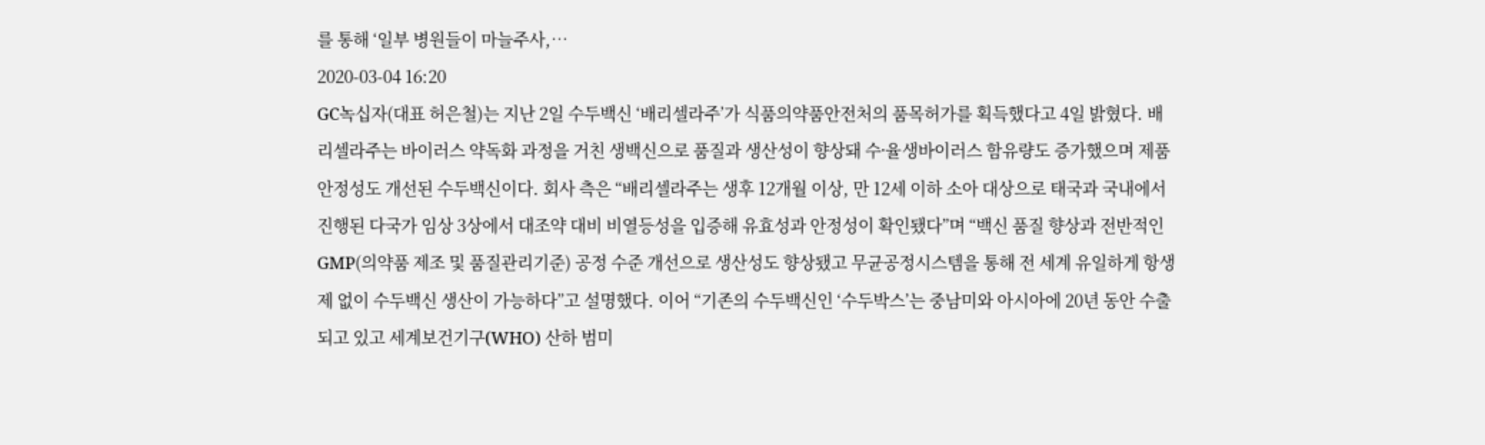를 통해 ‘일부 병원들이 마늘주사,…
2020-03-04 16:20
GC녹십자(대표 허은철)는 지난 2일 수두백신 ‘배리셀라주’가 식품의약품안전처의 품목허가를 획득했다고 4일 밝혔다. 배리셀라주는 바이러스 약독화 과정을 거친 생백신으로 품질과 생산성이 향상돼 수율〮생바이러스 함유량도 증가했으며 제품 안정성도 개선된 수두백신이다. 회사 측은 “배리셀라주는 생후 12개월 이상, 만 12세 이하 소아 대상으로 태국과 국내에서 진행된 다국가 임상 3상에서 대조약 대비 비열등성을 입증해 유효성과 안정성이 확인됐다”며 “백신 품질 향상과 전반적인 GMP(의약품 제조 및 품질관리기준) 공정 수준 개선으로 생산성도 향상됐고 무균공정시스템을 통해 전 세계 유일하게 항생제 없이 수두백신 생산이 가능하다”고 설명했다. 이어 “기존의 수두백신인 ‘수두박스’는 중남미와 아시아에 20년 동안 수출되고 있고 세계보건기구(WHO) 산하 범미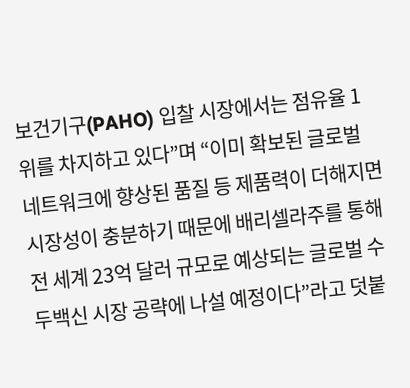보건기구(PAHO) 입찰 시장에서는 점유율 1위를 차지하고 있다”며 “이미 확보된 글로벌 네트워크에 향상된 품질 등 제품력이 더해지면 시장성이 충분하기 때문에 배리셀라주를 통해 전 세계 23억 달러 규모로 예상되는 글로벌 수두백신 시장 공략에 나설 예정이다”라고 덧붙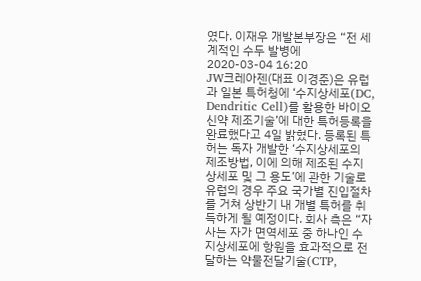였다. 이재우 개발본부장은 “전 세계적인 수두 발병에
2020-03-04 16:20
JW크레아젠(대표 이경준)은 유럽과 일본 특허청에 ‘수지상세포(DC, Dendritic Cell)를 활용한 바이오신약 제조기술’에 대한 특허등록을 완료했다고 4일 밝혔다. 등록된 특허는 독자 개발한 ‘수지상세포의 제조방법, 이에 의해 제조된 수지상세포 및 그 용도’에 관한 기술로 유럽의 경우 주요 국가별 진입절차를 거쳐 상반기 내 개별 특허를 취득하게 될 예정이다. 회사 측은 “자사는 자가 면역세포 중 하나인 수지상세포에 항원을 효과적으로 전달하는 약물전달기술(CTP,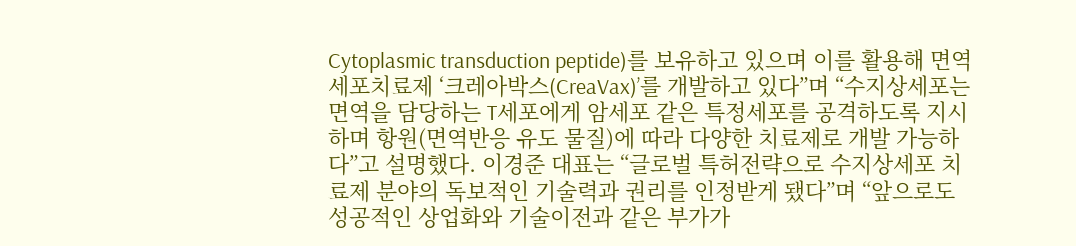Cytoplasmic transduction peptide)를 보유하고 있으며 이를 활용해 면역세포치료제 ‘크레아박스(CreaVax)’를 개발하고 있다”며 “수지상세포는 면역을 담당하는 T세포에게 암세포 같은 특정세포를 공격하도록 지시하며 항원(면역반응 유도 물질)에 따라 다양한 치료제로 개발 가능하다”고 설명했다. 이경준 대표는 “글로벌 특허전략으로 수지상세포 치료제 분야의 독보적인 기술력과 권리를 인정받게 됐다”며 “앞으로도 성공적인 상업화와 기술이전과 같은 부가가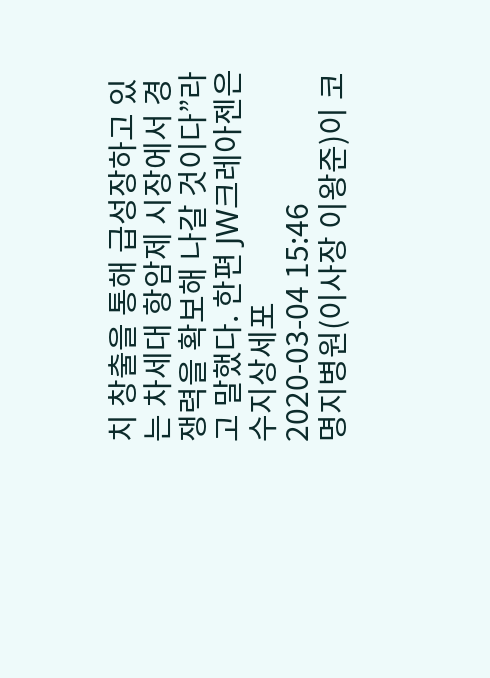치 창출을 통해 급성장하고 있는 차세대 항암제 시장에서 경쟁력을 확보해 나갈 것이다”라고 말했다. 한편 JW크레아젠은 수지상세포
2020-03-04 15:46
명지병원(이사장 이왕준)이 코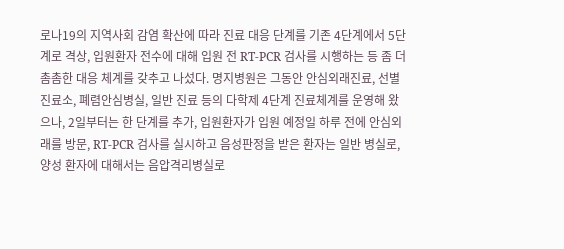로나19의 지역사회 감염 확산에 따라 진료 대응 단계를 기존 4단계에서 5단계로 격상, 입원환자 전수에 대해 입원 전 RT-PCR 검사를 시행하는 등 좀 더 촘촘한 대응 체계를 갖추고 나섰다. 명지병원은 그동안 안심외래진료, 선별진료소, 폐렴안심병실, 일반 진료 등의 다학제 4단계 진료체계를 운영해 왔으나, 2일부터는 한 단계를 추가, 입원환자가 입원 예정일 하루 전에 안심외래를 방문, RT-PCR 검사를 실시하고 음성판정을 받은 환자는 일반 병실로, 양성 환자에 대해서는 음압격리병실로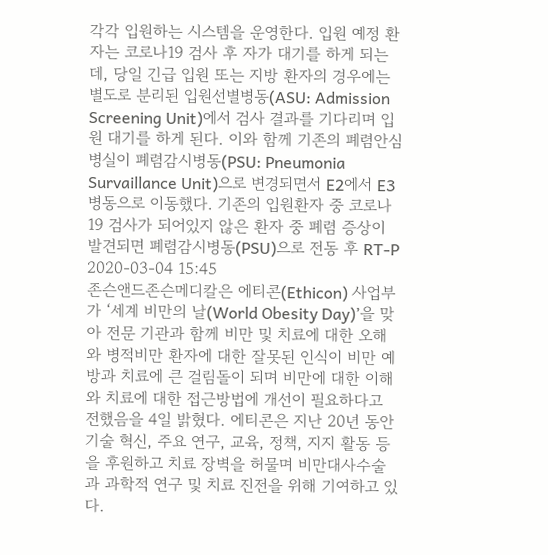각각 입원하는 시스템을 운영한다. 입원 예정 환자는 코로나19 검사 후 자가 대기를 하게 되는데, 당일 긴급 입원 또는 지방 환자의 경우에는 별도로 분리된 입원선별병동(ASU: Admission Screening Unit)에서 검사 결과를 기다리며 입원 대기를 하게 된다. 이와 함께 기존의 폐렴안심병실이 폐렴감시병동(PSU: Pneumonia Survaillance Unit)으로 변경되면서 E2에서 E3병동으로 이동했다. 기존의 입원환자 중 코로나19 검사가 되어있지 않은 환자 중 폐렴 증상이 발견되면 폐렴감시병동(PSU)으로 전동 후 RT-P
2020-03-04 15:45
존슨앤드존슨메디칼은 에티콘(Ethicon) 사업부가 ‘세계 비만의 날(World Obesity Day)’을 맞아 전문 기관과 함께 비만 및 치료에 대한 오해와 병적비만 환자에 대한 잘못된 인식이 비만 예방과 치료에 큰 걸림돌이 되며 비만에 대한 이해와 치료에 대한 접근방법에 개선이 필요하다고 전했음을 4일 밝혔다. 에티콘은 지난 20년 동안 기술 혁신, 주요 연구, 교육, 정책, 지지 활동 등을 후원하고 치료 장벽을 허물며 비만대사수술과 과학적 연구 및 치료 진전을 위해 기여하고 있다.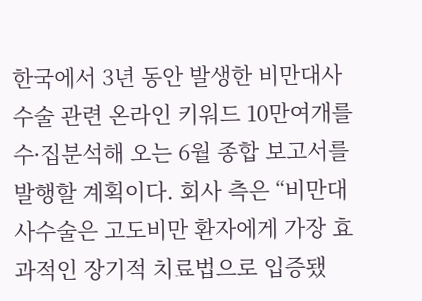한국에서 3년 동안 발생한 비만대사수술 관련 온라인 키워드 10만여개를 수집〮분석해 오는 6월 종합 보고서를 발행할 계획이다. 회사 측은 “비만대사수술은 고도비만 환자에게 가장 효과적인 장기적 치료법으로 입증됐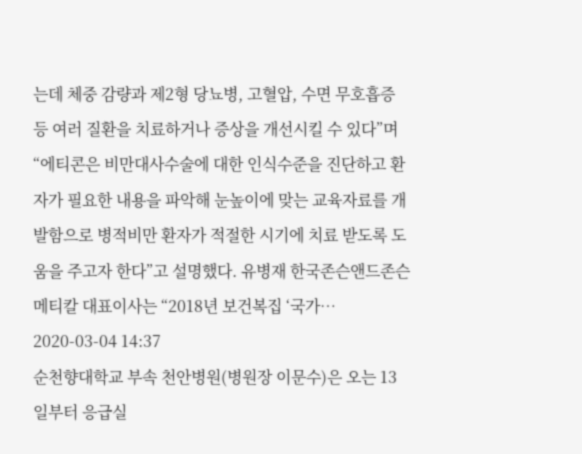는데 체중 감량과 제2형 당뇨병, 고혈압, 수면 무호흡증 등 여러 질환을 치료하거나 증상을 개선시킬 수 있다”며 “에티콘은 비만대사수술에 대한 인식수준을 진단하고 환자가 필요한 내용을 파악해 눈높이에 맞는 교육자료를 개발함으로 병적비만 환자가 적절한 시기에 치료 받도록 도움을 주고자 한다”고 설명했다. 유병재 한국존슨앤드존슨메티칼 대표이사는 “2018년 보건복집 ‘국가…
2020-03-04 14:37
순천향대학교 부속 천안병원(병원장 이문수)은 오는 13일부터 응급실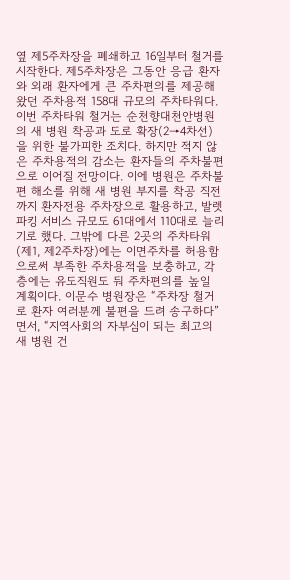옆 제5주차장을 폐쇄하고 16일부터 철거를 시작한다. 제5주차장은 그동안 응급 환자와 외래 환자에게 큰 주차편의를 제공해왔던 주차용적 158대 규모의 주차타워다. 이번 주차타워 철거는 순천향대천안병원의 새 병원 착공과 도로 확장(2→4차선)을 위한 불가피한 조치다. 하지만 적지 않은 주차용적의 감소는 환자들의 주차불편으로 이어질 전망이다. 이에 병원은 주차불편 해소를 위해 새 병원 부지를 착공 직전까지 환자전용 주차장으로 활용하고, 발렛파킹 서비스 규모도 61대에서 110대로 늘리기로 했다. 그밖에 다른 2곳의 주차타워(제1, 제2주차장)에는 이면주차를 허용함으로써 부족한 주차용적을 보충하고, 각 층에는 유도직원도 둬 주차편의를 높일 계획이다. 이문수 병원장은 “주차장 철거로 환자 여러분께 불편을 드려 송구하다”면서, “지역사회의 자부심이 되는 최고의 새 병원 건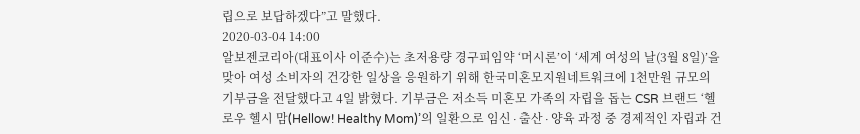립으로 보답하겠다”고 말했다.
2020-03-04 14:00
알보젠코리아(대표이사 이준수)는 초저용량 경구피임약 ‘머시론’이 ‘세계 여성의 날(3월 8일)’을 맞아 여성 소비자의 건강한 일상을 응원하기 위해 한국미혼모지원네트워크에 1천만원 규모의 기부금을 전달했다고 4일 밝혔다. 기부금은 저소득 미혼모 가족의 자립을 돕는 CSR 브랜드 ‘헬로우 헬시 맘(Hellow! Healthy Mom)’의 일환으로 임신∙출산∙양육 과정 중 경제적인 자립과 건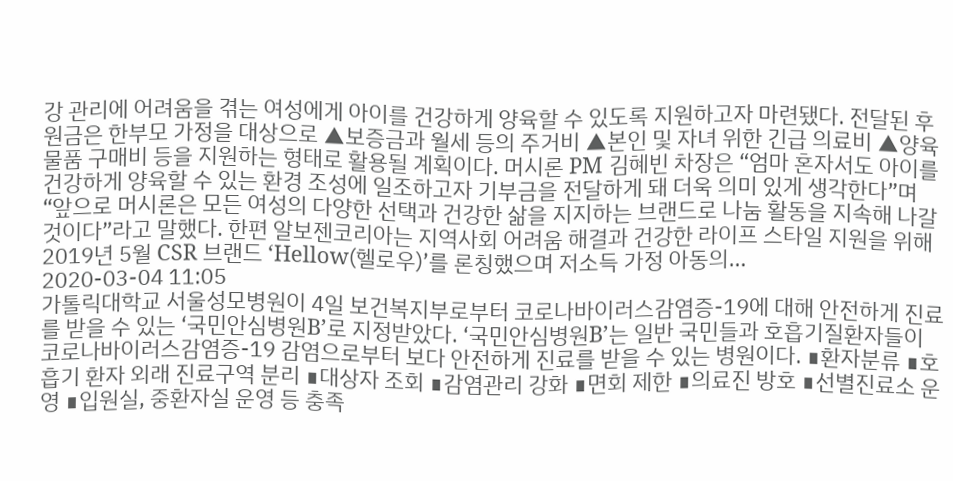강 관리에 어려움을 겪는 여성에게 아이를 건강하게 양육할 수 있도록 지원하고자 마련됐다. 전달된 후원금은 한부모 가정을 대상으로 ▲보증금과 월세 등의 주거비 ▲본인 및 자녀 위한 긴급 의료비 ▲양육 물품 구매비 등을 지원하는 형태로 활용될 계획이다. 머시론 PM 김혜빈 차장은 “엄마 혼자서도 아이를 건강하게 양육할 수 있는 환경 조성에 일조하고자 기부금을 전달하게 돼 더욱 의미 있게 생각한다”며 “앞으로 머시론은 모든 여성의 다양한 선택과 건강한 삶을 지지하는 브랜드로 나눔 활동을 지속해 나갈 것이다”라고 말했다. 한편 알보젠코리아는 지역사회 어려움 해결과 건강한 라이프 스타일 지원을 위해 2019년 5월 CSR 브랜드 ‘Hellow(헬로우)’를 론칭했으며 저소득 가정 아동의…
2020-03-04 11:05
가톨릭대학교 서울성모병원이 4일 보건복지부로부터 코로나바이러스감염증-19에 대해 안전하게 진료를 받을 수 있는 ‘국민안심병원B’로 지정받았다. ‘국민안심병원B’는 일반 국민들과 호흡기질환자들이 코로나바이러스감염증-19 감염으로부터 보다 안전하게 진료를 받을 수 있는 병원이다. ∎환자분류 ∎호흡기 환자 외래 진료구역 분리 ∎대상자 조회 ∎감염관리 강화 ∎면회 제한 ∎의료진 방호 ∎선별진료소 운영 ∎입원실, 중환자실 운영 등 충족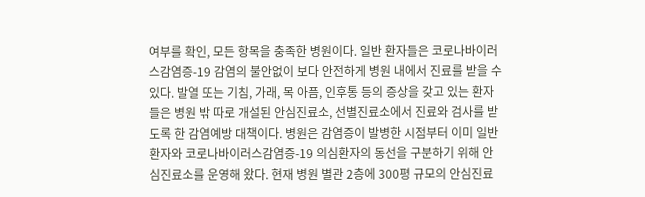여부를 확인, 모든 항목을 충족한 병원이다. 일반 환자들은 코로나바이러스감염증-19 감염의 불안없이 보다 안전하게 병원 내에서 진료를 받을 수 있다. 발열 또는 기침, 가래, 목 아픔, 인후통 등의 증상을 갖고 있는 환자들은 병원 밖 따로 개설된 안심진료소, 선별진료소에서 진료와 검사를 받도록 한 감염예방 대책이다. 병원은 감염증이 발병한 시점부터 이미 일반 환자와 코로나바이러스감염증-19 의심환자의 동선을 구분하기 위해 안심진료소를 운영해 왔다. 현재 병원 별관 2층에 300평 규모의 안심진료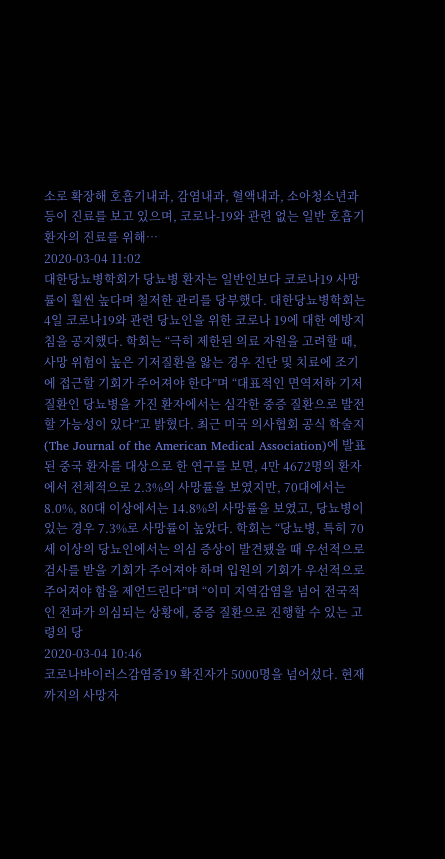소로 확장해 호흡기내과, 감염내과, 혈액내과, 소아청소년과 등이 진료를 보고 있으며, 코로나-19와 관련 없는 일반 호흡기 환자의 진료를 위해…
2020-03-04 11:02
대한당뇨병학회가 당뇨병 환자는 일반인보다 코로나19 사망률이 훨씬 높다며 철저한 관리를 당부했다. 대한당뇨병학회는 4일 코로나19와 관련 당뇨인을 위한 코로나 19에 대한 예방지침을 공지했다. 학회는 “극히 제한된 의료 자원을 고려할 때, 사망 위험이 높은 기저질환을 앓는 경우 진단 및 치료에 조기에 접근할 기회가 주어져야 한다”며 “대표적인 면역저하 기저질환인 당뇨병을 가진 환자에서는 심각한 중증 질환으로 발전할 가능성이 있다”고 밝혔다. 최근 미국 의사협회 공식 학술지 (The Journal of the American Medical Association)에 발표된 중국 환자를 대상으로 한 연구를 보면, 4만 4672명의 환자에서 전체적으로 2.3%의 사망률을 보였지만, 70대에서는 8.0%, 80대 이상에서는 14.8%의 사망률을 보였고, 당뇨병이 있는 경우 7.3%로 사망률이 높았다. 학회는 “당뇨병, 특히 70세 이상의 당뇨인에서는 의심 증상이 발견됐을 때 우선적으로 검사를 받을 기회가 주어져야 하며 입원의 기회가 우선적으로 주어져야 함을 제언드린다”며 “이미 지역감염을 넘어 전국적인 전파가 의심되는 상황에, 중증 질환으로 진행할 수 있는 고령의 당
2020-03-04 10:46
코로나바이러스감염증19 확진자가 5000명을 넘어섰다. 현재까지의 사망자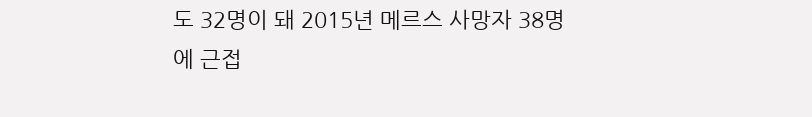도 32명이 돼 2015년 메르스 사망자 38명에 근접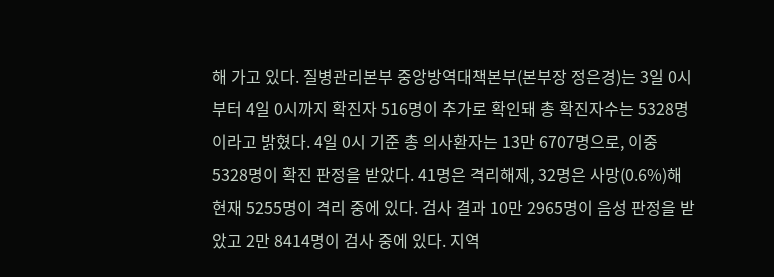해 가고 있다. 질병관리본부 중앙방역대책본부(본부장 정은경)는 3일 0시부터 4일 0시까지 확진자 516명이 추가로 확인돼 총 확진자수는 5328명이라고 밝혔다. 4일 0시 기준 총 의사환자는 13만 6707명으로, 이중 5328명이 확진 판정을 받았다. 41명은 격리해제, 32명은 사망(0.6%)해 현재 5255명이 격리 중에 있다. 검사 결과 10만 2965명이 음성 판정을 받았고 2만 8414명이 검사 중에 있다. 지역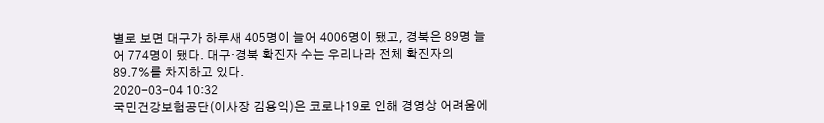별로 보면 대구가 하루새 405명이 늘어 4006명이 됐고, 경북은 89명 늘어 774명이 됐다. 대구·경북 확진자 수는 우리나라 전체 확진자의 89.7%를 차지하고 있다.
2020-03-04 10:32
국민건강보험공단(이사장 김용익)은 코로나19로 인해 경영상 어려움에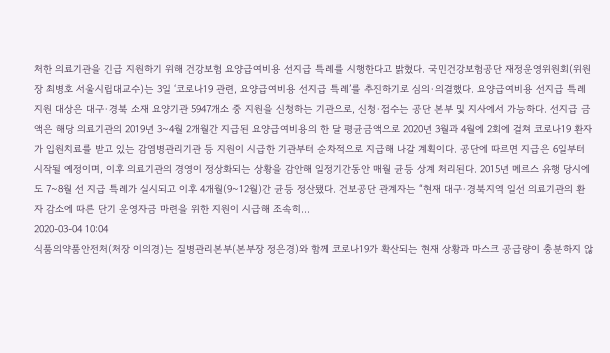처한 의료기관을 긴급 지원하기 위해 건강보험 요양급여비용 선지급 특례를 시행한다고 밝혔다. 국민건강보험공단 재정운영위원회(위원장 최병호 서울시립대교수)는 3일 ‘코로나19 관련, 요양급여비용 선지급 특례’를 추진하기로 심의·의결했다. 요양급여비용 선지급 특례 지원 대상은 대구·경북 소재 요양기관 5947개소 중 지원을 신청하는 기관으로, 신청·접수는 공단 본부 및 지사에서 가능하다. 선지급 금액은 해당 의료기관의 2019년 3~4월 2개월간 지급된 요양급여비용의 한 달 평균금액으로 2020년 3월과 4월에 2회에 걸쳐 코로나19 환자가 입원치료를 받고 있는 감염병관리기관 등 지원이 시급한 기관부터 순차적으로 지급해 나갈 계획이다. 공단에 따르면 지급은 6일부터 시작될 예정이며, 이후 의료기관의 경영이 정상화되는 상황을 감안해 일정기간동안 매월 균등 상계 처리된다. 2015년 메르스 유행 당시에도 7~8월 선 지급 특례가 실시되고 이후 4개월(9~12월)간 균등 정산됐다. 건보공단 관계자는 “현재 대구·경북지역 일선 의료기관의 환자 감소에 따른 단기 운영자금 마련을 위한 지원이 시급해 조속히…
2020-03-04 10:04
식품의약품안전처(처장 이의경)는 질병관리본부(본부장 정은경)와 함께 코로나19가 확산되는 현재 상황과 마스크 공급량이 충분하지 않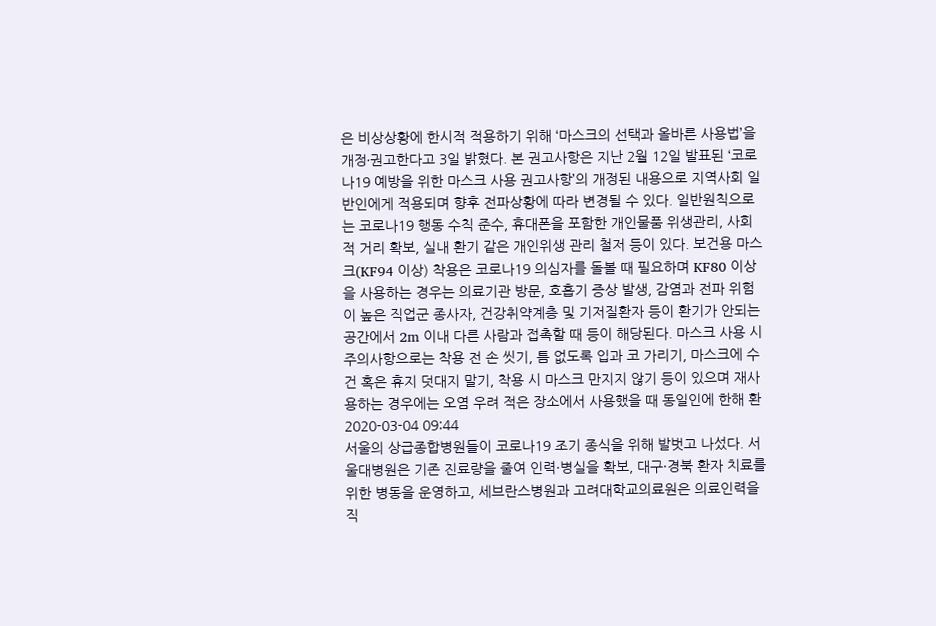은 비상상황에 한시적 적용하기 위해 ‘마스크의 선택과 올바른 사용법’을 개정∙권고한다고 3일 밝혔다. 본 권고사항은 지난 2월 12일 발표된 ‘코로나19 예방을 위한 마스크 사용 권고사항’의 개정된 내용으로 지역사회 일반인에게 적용되며 향후 전파상황에 따라 변경될 수 있다. 일반원칙으로는 코로나19 행동 수칙 준수, 휴대폰을 포함한 개인물품 위생관리, 사회적 거리 확보, 실내 환기 같은 개인위생 관리 철저 등이 있다. 보건용 마스크(KF94 이상) 착용은 코로나19 의심자를 돌볼 때 필요하며 KF80 이상을 사용하는 경우는 의료기관 방문, 호흡기 증상 발생, 감염과 전파 위험이 높은 직업군 종사자, 건강취약계층 및 기저질환자 등이 환기가 안되는 공간에서 2m 이내 다른 사람과 접촉할 때 등이 해당된다. 마스크 사용 시 주의사항으로는 착용 전 손 씻기, 틈 없도록 입과 코 가리기, 마스크에 수건 혹은 휴지 덧대지 말기, 착용 시 마스크 만지지 않기 등이 있으며 재사용하는 경우에는 오염 우려 적은 장소에서 사용했을 때 동일인에 한해 환
2020-03-04 09:44
서울의 상급종합병원들이 코로나19 조기 종식을 위해 발벗고 나섰다. 서울대병원은 기존 진료량을 줄여 인력·병실을 확보, 대구·경북 환자 치료를 위한 병동을 운영하고, 세브란스병원과 고려대학교의료원은 의료인력을 직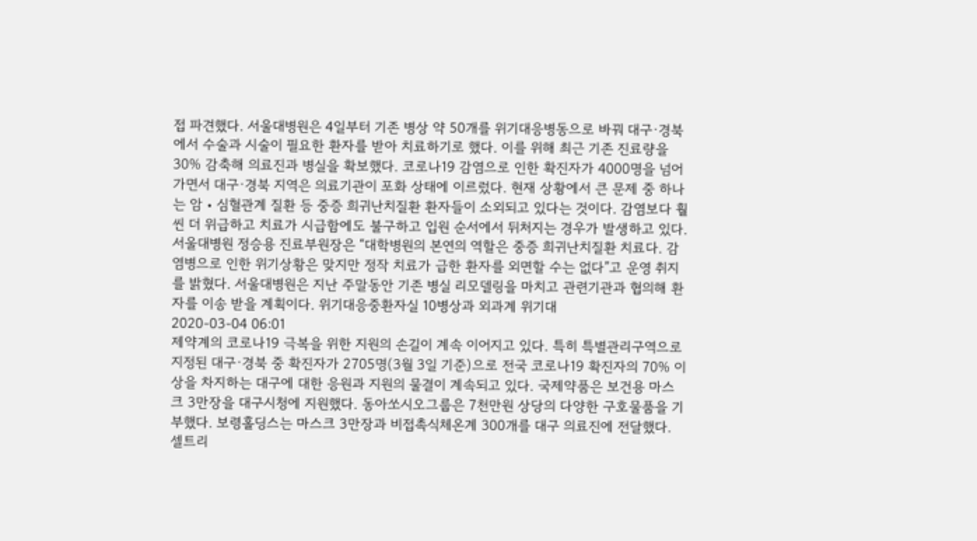접 파견했다. 서울대병원은 4일부터 기존 병상 약 50개를 위기대응병동으로 바꿔 대구·경북에서 수술과 시술이 필요한 환자를 받아 치료하기로 했다. 이를 위해 최근 기존 진료량을 30% 감축해 의료진과 병실을 확보했다. 코로나19 감염으로 인한 확진자가 4000명을 넘어가면서 대구·경북 지역은 의료기관이 포화 상태에 이르렀다. 현재 상황에서 큰 문제 중 하나는 암‧심혈관계 질환 등 중증 희귀난치질환 환자들이 소외되고 있다는 것이다. 감염보다 훨씬 더 위급하고 치료가 시급함에도 불구하고 입원 순서에서 뒤처지는 경우가 발생하고 있다. 서울대병원 정승용 진료부원장은 “대학병원의 본연의 역할은 중증 희귀난치질환 치료다. 감염병으로 인한 위기상황은 맞지만 정작 치료가 급한 환자를 외면할 수는 없다”고 운영 취지를 밝혔다. 서울대병원은 지난 주말동안 기존 병실 리모델링을 마치고 관련기관과 협의해 환자를 이송 받을 계획이다. 위기대응중환자실 10병상과 외과계 위기대
2020-03-04 06:01
제약계의 코로나19 극복을 위한 지원의 손길이 계속 이어지고 있다. 특히 특별관리구역으로 지정된 대구·경북 중 확진자가 2705명(3월 3일 기준)으로 전국 코로나19 확진자의 70% 이상을 차지하는 대구에 대한 응원과 지원의 물결이 계속되고 있다. 국제약품은 보건용 마스크 3만장을 대구시청에 지원했다. 동아쏘시오그룹은 7천만원 상당의 다양한 구호물품을 기부했다. 보령홀딩스는 마스크 3만장과 비접촉식체온계 300개를 대구 의료진에 전달했다. 셀트리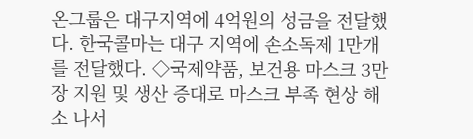온그룹은 대구지역에 4억원의 성금을 전달했다. 한국콜마는 대구 지역에 손소독제 1만개를 전달했다. ◇국제약품, 보건용 마스크 3만장 지원 및 생산 증대로 마스크 부족 현상 해소 나서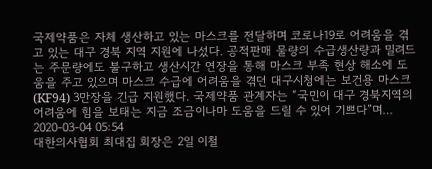국제약품은 자체 생산하고 있는 마스크를 전달하며 코로나19로 어려움을 겪고 있는 대구 경북 지역 지원에 나섰다. 공적판매 물량의 수급생산량과 밀려드는 주문량에도 불구하고 생산시간 연장을 통해 마스크 부족 현상 해소에 도움을 주고 있으며 마스크 수급에 어려움을 겪던 대구시청에는 보건용 마스크(KF94) 3만장을 긴급 지원했다. 국제약품 관계자는 “국민이 대구 경북지역의 어려움에 힘을 보태는 지금 조금이나마 도움을 드릴 수 있어 기쁘다”며…
2020-03-04 05:54
대한의사협회 최대집 회장은 2일 이철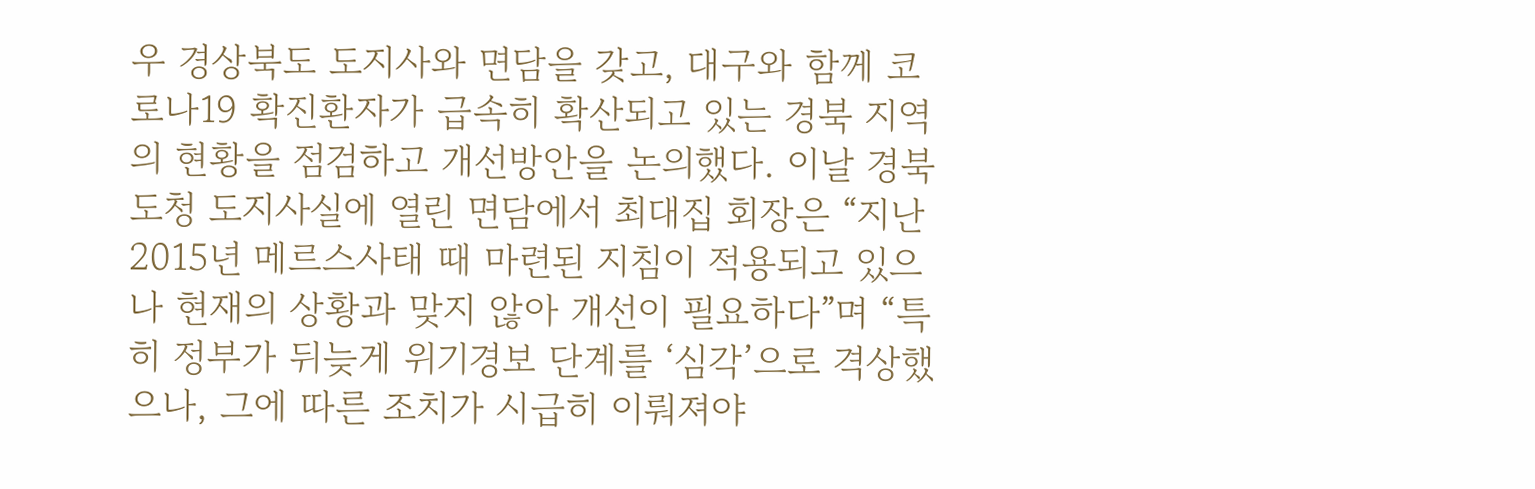우 경상북도 도지사와 면담을 갖고, 대구와 함께 코로나19 확진환자가 급속히 확산되고 있는 경북 지역의 현황을 점검하고 개선방안을 논의했다. 이날 경북도청 도지사실에 열린 면담에서 최대집 회장은 “지난 2015년 메르스사태 때 마련된 지침이 적용되고 있으나 현재의 상황과 맞지 않아 개선이 필요하다”며 “특히 정부가 뒤늦게 위기경보 단계를 ‘심각’으로 격상했으나, 그에 따른 조치가 시급히 이뤄져야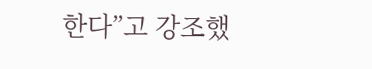한다”고 강조했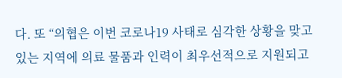다. 또 “의협은 이번 코로나19 사태로 심각한 상황을 맞고 있는 지역에 의료 물품과 인력이 최우선적으로 지원되고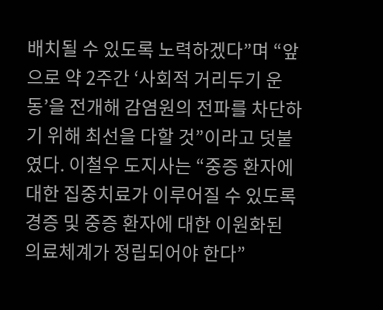배치될 수 있도록 노력하겠다”며 “앞으로 약 2주간 ‘사회적 거리두기 운동’을 전개해 감염원의 전파를 차단하기 위해 최선을 다할 것”이라고 덧붙였다. 이철우 도지사는 “중증 환자에 대한 집중치료가 이루어질 수 있도록 경증 및 중증 환자에 대한 이원화된 의료체계가 정립되어야 한다”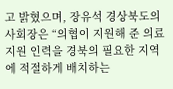고 밝혔으며, 장유석 경상북도의사회장은 “의협이 지원해 준 의료지원 인력을 경북의 필요한 지역에 적절하게 배치하는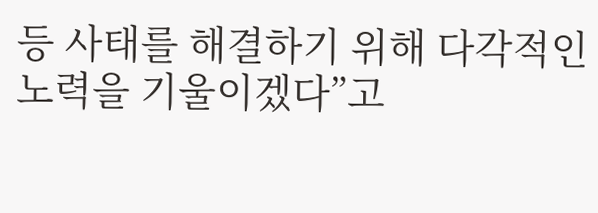등 사태를 해결하기 위해 다각적인 노력을 기울이겠다”고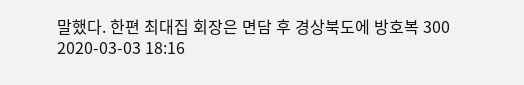말했다. 한편 최대집 회장은 면담 후 경상북도에 방호복 300
2020-03-03 18:16